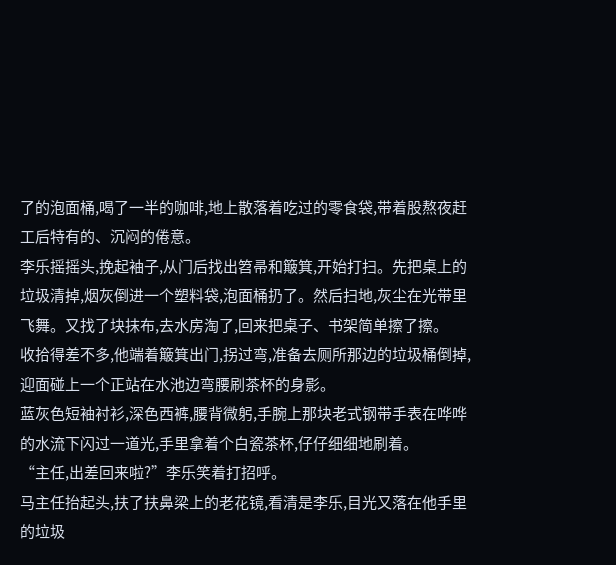了的泡面桶,喝了一半的咖啡,地上散落着吃过的零食袋,带着股熬夜赶工后特有的、沉闷的倦意。
李乐摇摇头,挽起袖子,从门后找出笤帚和簸箕,开始打扫。先把桌上的垃圾清掉,烟灰倒进一个塑料袋,泡面桶扔了。然后扫地,灰尘在光带里飞舞。又找了块抹布,去水房淘了,回来把桌子、书架简单擦了擦。
收拾得差不多,他端着簸箕出门,拐过弯,准备去厕所那边的垃圾桶倒掉,迎面碰上一个正站在水池边弯腰刷茶杯的身影。
蓝灰色短袖衬衫,深色西裤,腰背微躬,手腕上那块老式钢带手表在哗哗的水流下闪过一道光,手里拿着个白瓷茶杯,仔仔细细地刷着。
“主任,出差回来啦?”李乐笑着打招呼。
马主任抬起头,扶了扶鼻梁上的老花镜,看清是李乐,目光又落在他手里的垃圾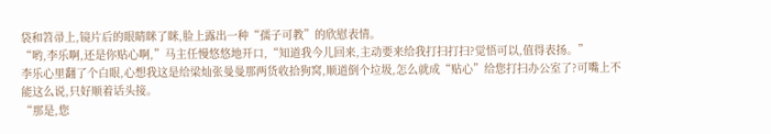袋和笤帚上,镜片后的眼睛眯了眯,脸上露出一种“孺子可教”的欣慰表情。
“哟,李乐啊,还是你贴心啊,”马主任慢悠悠地开口,“知道我今儿回来,主动要来给我打扫打扫?觉悟可以,值得表扬。”
李乐心里翻了个白眼,心想我这是给梁灿张曼曼那两货收拾狗窝,顺道倒个垃圾,怎么就成“贴心”给您打扫办公室了?可嘴上不能这么说,只好顺着话头接。
“那是,您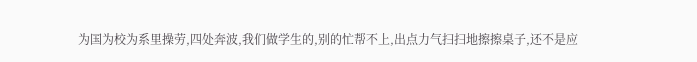为国为校为系里操劳,四处奔波,我们做学生的,别的忙帮不上,出点力气扫扫地擦擦桌子,还不是应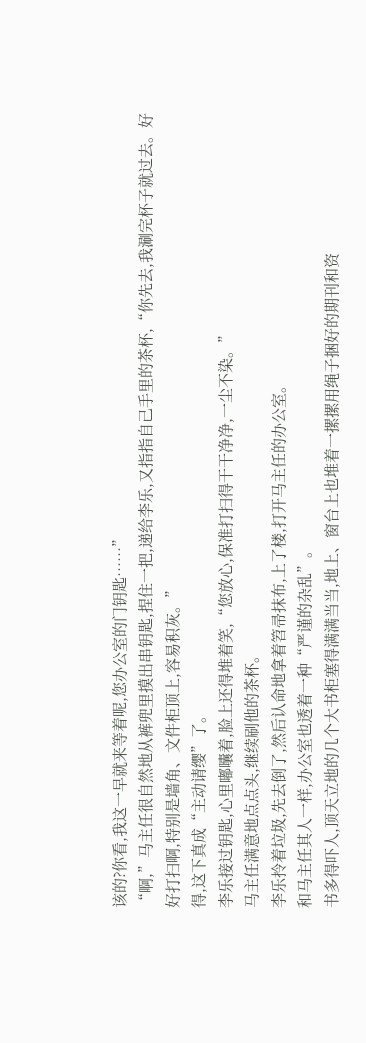该的?你看,我这一早就来等着呢,您办公室的门钥匙……”
“啊,”马主任很自然地从裤兜里摸出串钥匙,捏住一把,递给李乐,又指指自己手里的茶杯,“你先去,我涮完杯子就过去。好好打扫啊,特别是墙角、文件柜顶上,容易积灰。”
得,这下真成“主动请缨”了。
李乐接过钥匙,心里嘟囔着,脸上还得堆着笑,“您放心,保准打扫得干干净净,一尘不染。”
马主任满意地点点头,继续刷他的茶杯。
李乐拎着垃圾,先去倒了,然后认命地拿着笤帚抹布,上了楼,打开马主任的办公室。
和马主任其人一样,办公室也透着一种“严谨的杂乱”。
书多得吓人,顶天立地的几个大书柜塞得满满当当,地上、窗台上也堆着一摞摞用绳子捆好的期刊和资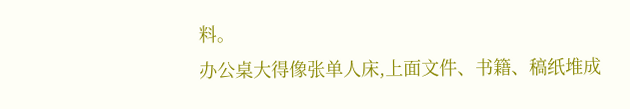料。
办公桌大得像张单人床,上面文件、书籍、稿纸堆成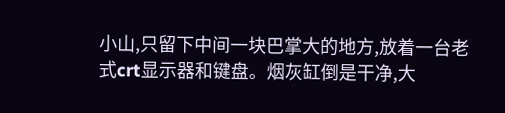小山,只留下中间一块巴掌大的地方,放着一台老式crt显示器和键盘。烟灰缸倒是干净,大